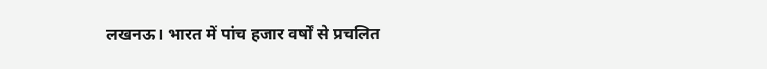लखनऊ। भारत में पांच हजार वर्षों से प्रचलित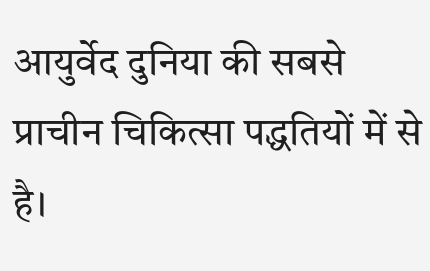आयुर्वेद दुनिया की सबसे प्राचीन चिकित्सा पद्धतियों में से है।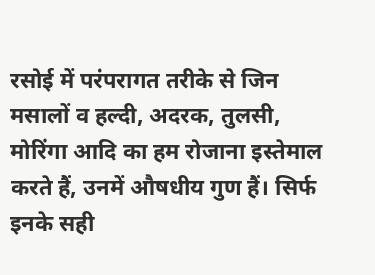रसोई में परंपरागत तरीके से जिन मसालों व हल्दी, अदरक, तुलसी, मोरिंगा आदि का हम रोजाना इस्तेमाल करते हैं, उनमें औषधीय गुण हैं। सिर्फ इनके सही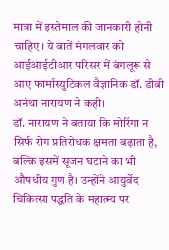मात्रा में इस्तेमाल की जानकारी होनी चाहिए। ये बातें मंगलवार को आईआईटीआर परिसर में बंगलूरू से आए फार्मास्युटिकल वैज्ञानिक डॉ. डीबी अनंथा नारायण ने कही।
डॉ. नारायण ने बताया कि मोरिंगा न सिर्फ रोग प्रतिरोधक क्षमता बढ़ाता है, बल्कि इसमें सूजन घटाने का भी औषधीय गुण है। उन्होंने आयुर्वेद चिकित्सा पद्धति के महात्म्य पर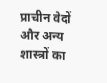प्राचीन वेदों और अन्य शास्त्रों का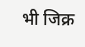भी जिक्र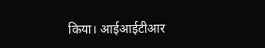किया। आईआईटीआर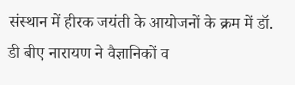संस्थान में हीरक जयंती के आयोजनों के क्रम में डॉ. डी बीए नारायण ने वैज्ञानिकों व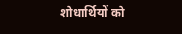शोधार्थियों को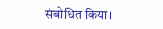संबोधित किया।